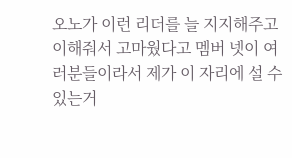오노가 이런 리더를 늘 지지해주고 이해줘서 고마웠다고 멤버 넷이 여러분들이라서 제가 이 자리에 설 수 있는거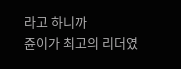라고 하니까
쥰이가 최고의 리더였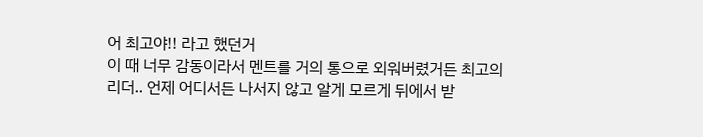어 최고야!! 라고 했던거
이 때 너무 감동이라서 멘트를 거의 통으로 외워버렸거든 최고의 리더.. 언제 어디서든 나서지 않고 알게 모르게 뒤에서 받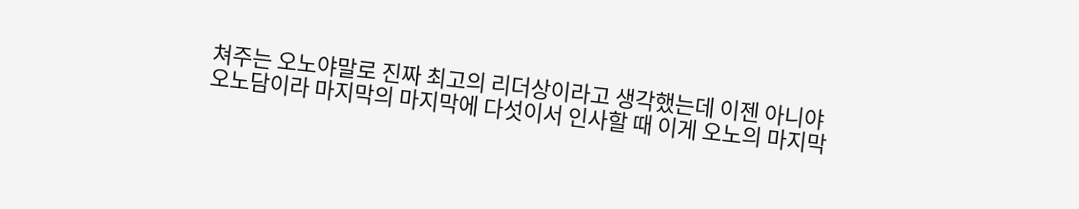쳐주는 오노야말로 진짜 최고의 리더상이라고 생각했는데 이젠 아니야
오노담이라 마지막의 마지막에 다섯이서 인사할 때 이게 오노의 마지막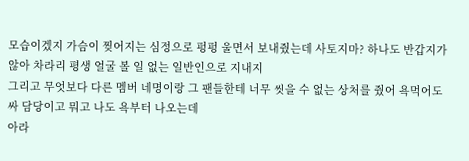모습이겠지 가슴이 찢어지는 심정으로 펑펑 울면서 보내줬는데 사토지마? 하나도 반갑지가 않아 차라리 평생 얼굴 볼 일 없는 일반인으로 지내지
그리고 무엇보다 다른 멤버 네명이랑 그 팬들한테 너무 씻을 수 없는 상처를 줬어 욕먹어도 싸 담당이고 뭐고 나도 욕부터 나오는데
아라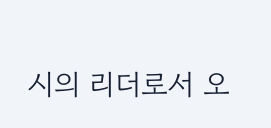시의 리더로서 오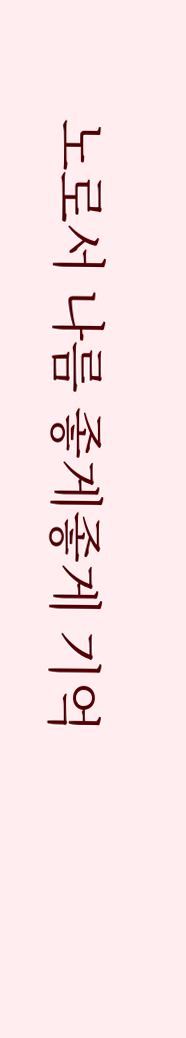노로서 나름 좋게좋게 기억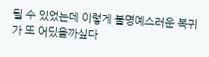될 수 있었는데 이렇게 불명예스러운 복귀가 또 어딨을까싶다